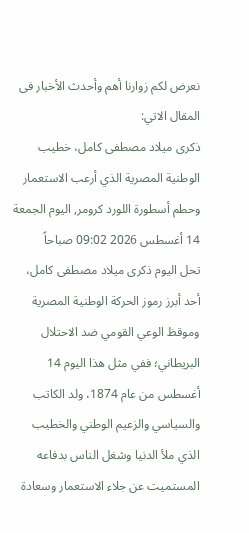نعرض لكم زوارنا أهم وأحدث الأخبار فى المقال الاتي:
ذكرى ميلاد مصطفى كامل، خطيب الوطنية المصرية الذي أرعب الاستعمار وحطم أسطورة اللورد كرومر, اليوم الجمعة 14 أغسطس 2026 09:02 صباحاً
تحل اليوم ذكرى ميلاد مصطفى كامل، أحد أبرز رموز الحركة الوطنية المصرية وموقظ الوعي القومي ضد الاحتلال البريطاني؛ ففي مثل هذا اليوم 14 أغسطس من عام 1874، ولد الكاتب والسياسي والزعيم الوطني والخطيب الذي ملأ الدنيا وشغل الناس بدفاعه المستميت عن جلاء الاستعمار وسعادة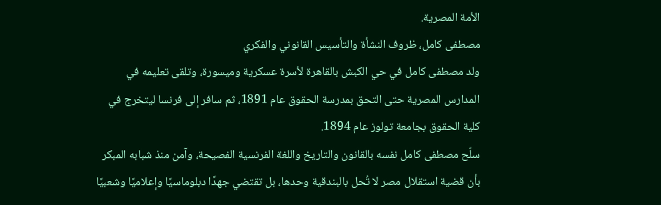الأمة المصرية.
مصطفى كامل، ظروف النشأة والتأسيس القانوني والفكري
ولد مصطفى كامل في حي الكبش بالقاهرة لأسرة عسكرية وميسورة، وتلقى تعليمه في المدارس المصرية حتى التحق بمدرسة الحقوق عام 1891، ثم سافر إلى فرنسا ليتخرج في كلية الحقوق بجامعة تولوز عام 1894.
سلّح مصطفى كامل نفسه بالقانون والتاريخ واللغة الفرنسية الفصيحة، وآمن منذ شبابه المبكر بأن قضية استقلال مصر لا تُحل بالبندقية وحدها، بل تقتضي جهدًا دبلوماسيًا وإعلاميًا وشعبيًا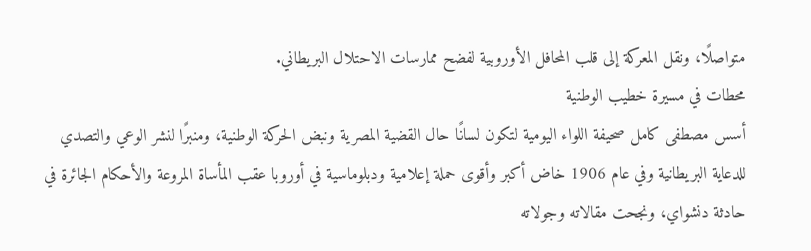متواصلًا، ونقل المعركة إلى قلب المحافل الأوروبية لفضح ممارسات الاحتلال البريطاني.
محطات في مسيرة خطيب الوطنية
أسس مصطفى كامل صحيفة اللواء اليومية لتكون لسانًا حال القضية المصرية ونبض الحركة الوطنية، ومنبرًا لنشر الوعي والتصدي للدعاية البريطانية وفي عام 1906 خاض أكبر وأقوى حملة إعلامية ودبلوماسية في أوروبا عقب المأساة المروعة والأحكام الجائرة في حادثة دنشواي، ونجحت مقالاته وجولاته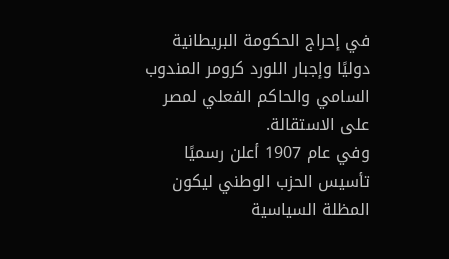في إحراج الحكومة البريطانية دوليًا وإجبار اللورد كرومر المندوب السامي والحاكم الفعلي لمصر على الاستقالة.
وفي عام 1907 أعلن رسميًا تأسيس الحزب الوطني ليكون المظلة السياسية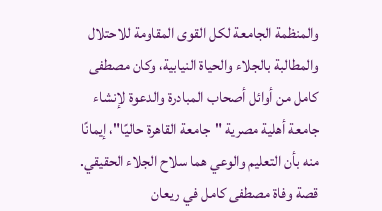والمنظمة الجامعة لكل القوى المقاومة للاحتلال والمطالبة بالجلاء والحياة النيابية، وكان مصطفى كامل من أوائل أصحاب المبادرة والدعوة لإنشاء جامعة أهلية مصرية "جامعة القاهرة حاليًا"، إيمانًا منه بأن التعليم والوعي هما سلاح الجلاء الحقيقي.
قصة وفاة مصطفى كامل في ريعان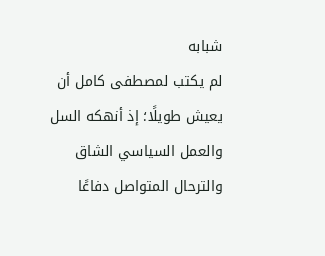شبابه
لم يكتب لمصطفى كامل أن يعيش طويلًا؛ إذ أنهكه السل والعمل السياسي الشاق والترحال المتواصل دفاعًا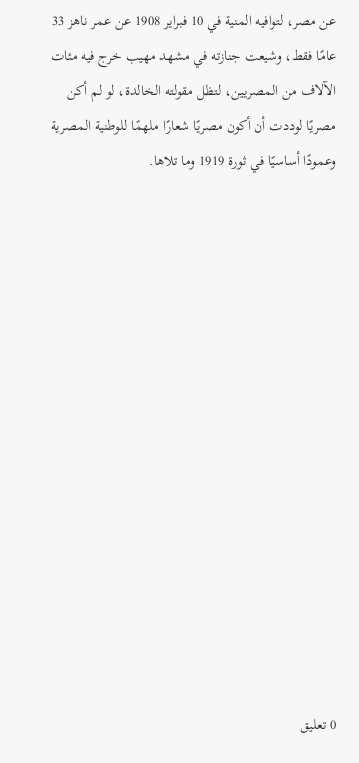عن مصر، لتوافيه المنية في 10 فبراير 1908 عن عمر ناهز 33 عامًا فقط، وشيعت جنازته في مشهد مهيب خرج فيه مئات الآلاف من المصريين، لتظل مقولته الخالدة، لو لم أكن مصريًا لوددت أن أكون مصريًا شعارًا ملهمًا للوطنية المصرية وعمودًا أساسيًا في ثورة 1919 وما تلاها.















0 تعليق